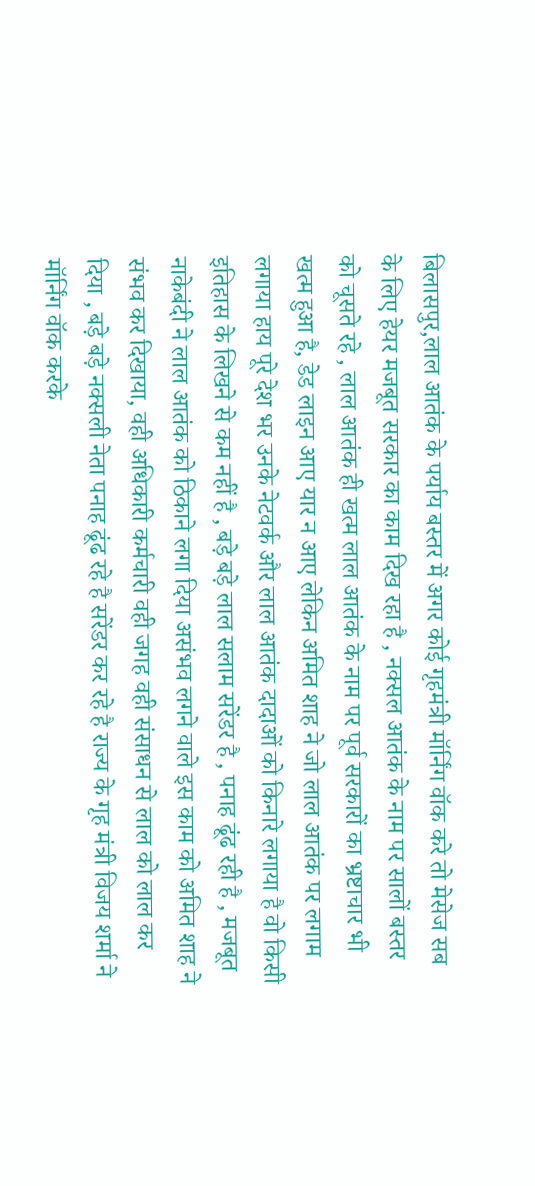बिलासपुर,लाल आतंक के पर्याय बस्तर में अगर कोई गृहमंत्री मॉर्निंग वॉक करे तो मेसेज सब के लिए हेयर मजबूत सरकार का काम दिख रहा है , नक्सल आतंक के नाम पर सालों बस्तर को चूसते रहे , लाल आतंक ही खत्म लाल आतंक के नाम पर पूर्व सरकारों का भ्रष्टाचार भी खत्म हुआ है, डेड लाइन आए यार न आए लेकिन अमित शाह ने जो लाल आतंक पर लगाम लगाया हाय पूरे देश भर उनके नेटवर्क और लाल आतंक दादाओं को किनारे लगाया है वो किसी इतिहास के लिखने से कम नहीं है , बड़े बड़े लाल सलाम सरेंडर है , पनाह ढूंढ रही है , मजबूत नाकेबंदी ने लाल आतंक को ठिकाने लगा दिया असंभव लगने वाले इस काम को अमित शाह ने संभव कर दिखाया, वही अधिकारी कर्मचारी वही जगह वही संसाधन से लाल को लाल कर दिया , बड़े बड़े नक्सली नेता पनाह ढूंढ रहे है सरेंडर कर रहे है राज्य के गृह मंत्री विजय शर्मा ने मॉर्निंग वॉक करके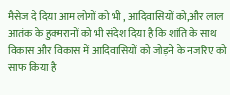मैसेज दे दिया आम लोगों को भी , आदिवासियों को,और लाल आतंक के हुक्मरानों को भी संदेश दिया है कि शांति के साथ विकास और विकास में आदिवासियों को जोड़ने के नजरिए को साफ किया है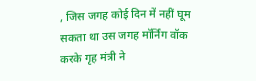, जिस जगह कोई दिन में नहीं घूम सकता था उस जगह मॉर्निंग वॉक करके गृह मंत्री ने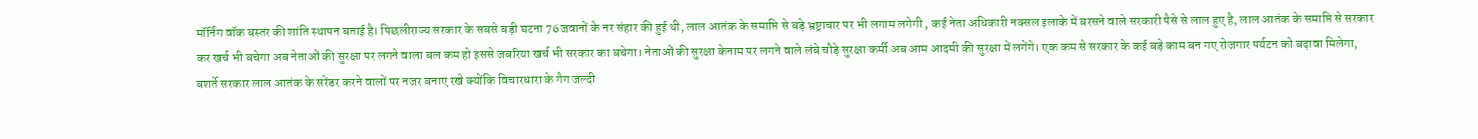मॉर्निंग वॉक बस्तर की शांति स्थापन बताई है। पिछलीराज्य सरकार के सबसे बड़ी घटना 76जवानों के नर संहार की हुई थी, लाल आतंक के समाप्ति से बड़े भ्रष्ट्राचार पर भी लगाम लगेगी , कई नेता अधिकारी नक्सल इलाके में बरसने वाले सरकारी पैसे से लाल हुए है, लाल आतंक के समाप्ति से सरकार कर खर्च भी बचेगा अब नेताओं की सुरक्षा पर लगने वाला बल कम हो इससे जबरिया खर्च भी सरकार का बचेगा। नेताओं की सुरक्षा केनाम पर लगने वाले लंबे चौड़े सुरक्षा कर्मी अब आम आदमी की सुरक्षा में लगेंगे। एक कम से सरकार के कई बड़े काम बन गए रोजगार पर्यटन को बढ़ावा मिलेगा, बशर्ते सरकार लाल आतंक के सरेंडर करने वालों पर नजर बनाए रखे क्योंकि विचारधारा के गैग जल्दी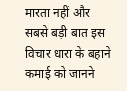मारता नहीं और सबसे बड़ी बात इस विचार धारा के बहाने कमाई को जानने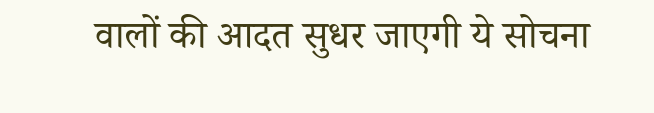वालों की आदत सुधर जाएगी ये सोचना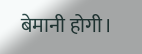बेमानी होगी।